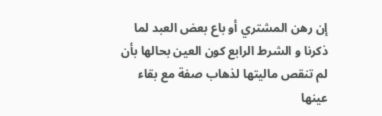إن رهن المشتري أو باع بعض العبد لما ذكرنا و الشرط الرابع كون العين بحالها بأن لم تنقص ماليتها لذهاب صفة مع بقاء عينها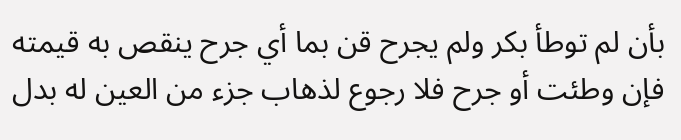بأن لم توطأ بكر ولم يجرح قن بما أي جرح ينقص به قيمته فإن وطئت أو جرح فلا رجوع لذهاب جزء من العين له بدل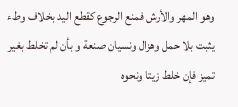وهو المهر والأرش فمنع الرجوع كقطع اليد بخلاف وطء يثبت بلا حمل وهزال ونسيان صنعة و بأن لم تخلط بغير تميز فإن خلط زيتا ونحوه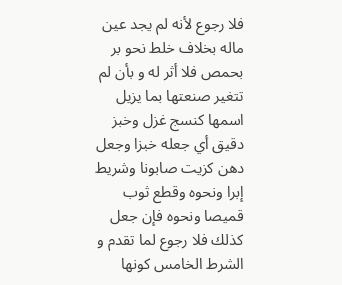فلا رجوع لأنه لم يجد عين ماله بخلاف خلط نحو بر بحمص فلا أثر له و بأن لم تتغير صنعتها بما يزيل اسمها كنسج غزل وخبز دقيق أي جعله خبزا وجعل دهن كزيت صابونا وشريط إبرا ونحوه وقطع ثوب قميصا ونحوه فإن جعل كذلك فلا رجوع لما تقدم و الشرط الخامس كونها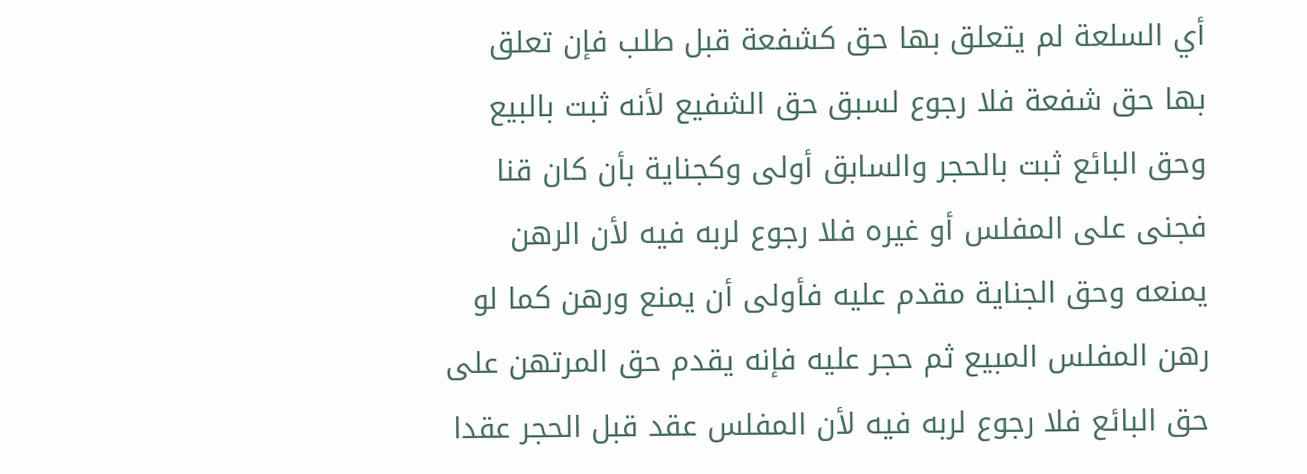أي السلعة لم يتعلق بها حق كشفعة قبل طلب فإن تعلق بها حق شفعة فلا رجوع لسبق حق الشفيع لأنه ثبت بالبيع وحق البائع ثبت بالحجر والسابق أولى وكجناية بأن كان قنا فجنى على المفلس أو غيره فلا رجوع لربه فيه لأن الرهن يمنعه وحق الجناية مقدم عليه فأولى أن يمنع ورهن كما لو رهن المفلس المبيع ثم حجر عليه فإنه يقدم حق المرتهن على حق البائع فلا رجوع لربه فيه لأن المفلس عقد قبل الحجر عقدا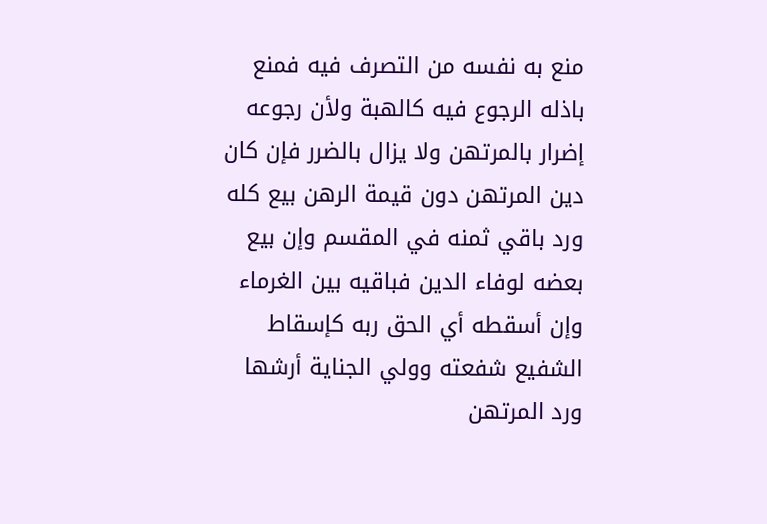منع به نفسه من التصرف فيه فمنع باذله الرجوع فيه كالهبة ولأن رجوعه إضرار بالمرتهن ولا يزال بالضرر فإن كان دين المرتهن دون قيمة الرهن بيع كله ورد باقي ثمنه في المقسم وإن بيع بعضه لوفاء الدين فباقيه بين الغرماء وإن أسقطه أي الحق ربه كإسقاط الشفيع شفعته وولي الجناية أرشها ورد المرتهن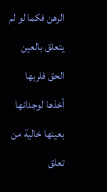الرهن فكما لو لم يتعلق بالعين الحق فلربها أخذها لوجدانها بعينها خالية من تعلق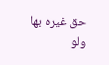حق غيره بها ولو